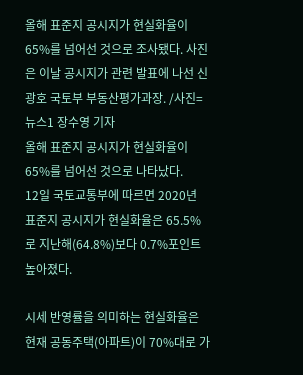올해 표준지 공시지가 현실화율이 65%를 넘어선 것으로 조사됐다. 사진은 이날 공시지가 관련 발표에 나선 신광호 국토부 부동산평가과장. /사진=뉴스1 장수영 기자
올해 표준지 공시지가 현실화율이 65%를 넘어선 것으로 나타났다.
12일 국토교통부에 따르면 2020년 표준지 공시지가 현실화율은 65.5%로 지난해(64.8%)보다 0.7%포인트 높아졌다.

시세 반영률을 의미하는 현실화율은 현재 공동주택(아파트)이 70%대로 가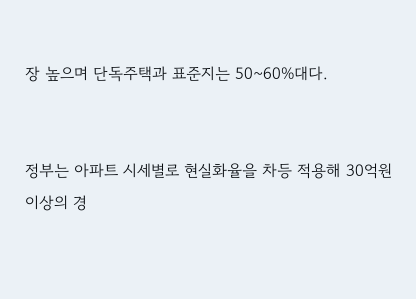장 높으며 단독주택과 표준지는 50~60%대다.


정부는 아파트 시세별로 현실화율을 차등 적용해 30억원 이상의 경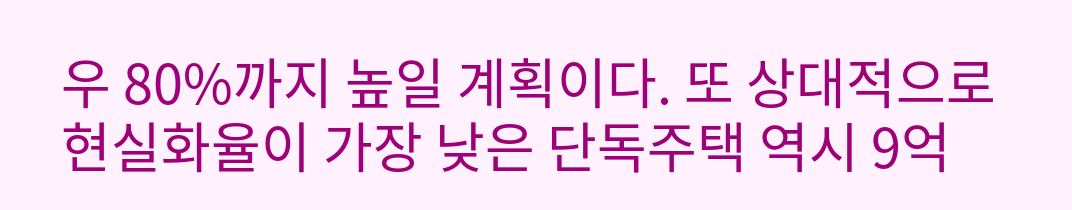우 80%까지 높일 계획이다. 또 상대적으로 현실화율이 가장 낮은 단독주택 역시 9억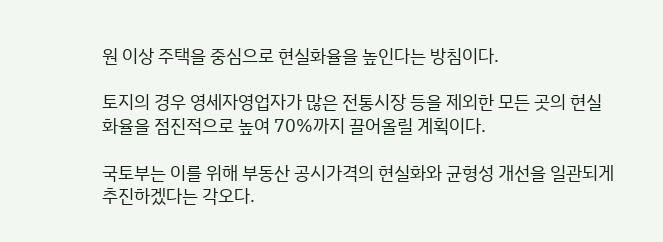원 이상 주택을 중심으로 현실화율을 높인다는 방침이다.

토지의 경우 영세자영업자가 많은 전통시장 등을 제외한 모든 곳의 현실화율을 점진적으로 높여 70%까지 끌어올릴 계획이다.

국토부는 이를 위해 부동산 공시가격의 현실화와 균형성 개선을 일관되게 추진하겠다는 각오다.